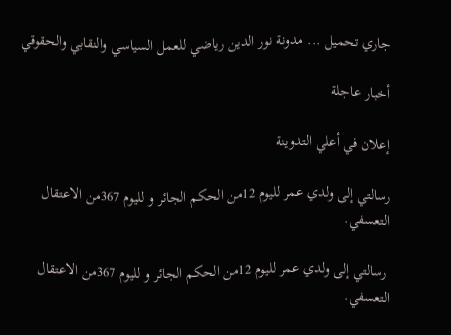جاري تحميل ... مدونة نور الدين رياضي للعمل السياسي والنقابي والحقوقي

أخبار عاجلة

إعلان في أعلي التدوينة

رسالتي إلى ولدي عمر لليوم 12من الحكم الجائر و لليوم 367من الاعتقال التعسفي.

 رسالتي إلى ولدي عمر لليوم 12من الحكم الجائر و لليوم 367من الاعتقال التعسفي.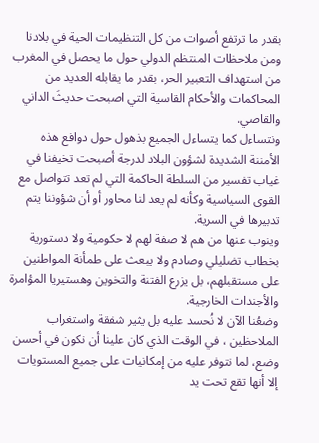بقدر ما ترتفع أصوات من كل التنظيمات الحية في بلادنا ومن ملاحظات المنتظم الدولي حول ما يحصل في المغرب من استهداف التعبير الحر، بقدر ما يقابله العديد من المحاكمات والأحكام القاسية التي اصبحت حديثَ الداني والقاصي.
ونتساءل كما يتساءل الجميع بذهول حول دوافع هذه الأمننة الشديدة لشؤون البلاد لدرجة أصبحت تخيفنا في غياب تفسير من السلطة الحاكمة التي لم تعد تتواصل مع القوى السياسية وكأنه لم يعد لنا محاور أو أن شؤوننا يتم تدبيرها في السرية.
وينوب عنها من هم لا صفة لهم لا حكومية ولا دستورية بخطاب تضليلي وصادم ولا يبعث على طمأنة المواطنين على مستقبلهم، بل يزرع الفتنة والتخوين وهستيريا المؤامرة والأجندات الخارجية.
وضعُنا الآن لا نُحسد عليه بل يثير شفقة واستغراب الملاحظين ، في الوقت الذي كان علينا أن نكون في أحسن وضع، لما نتوفر عليه من إمكانيات على جميع المستويات إلا أنها تقع تحت يد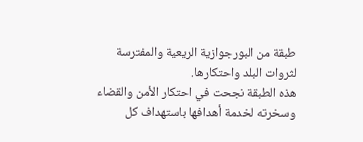طبقة من البورجوازية الريعية والمفترسة لثروات البلد واحتكارها.
هذه الطبقة نجحت في احتكار الأمن والقضاء وسخرته لخدمة أهدافها باستهداف كل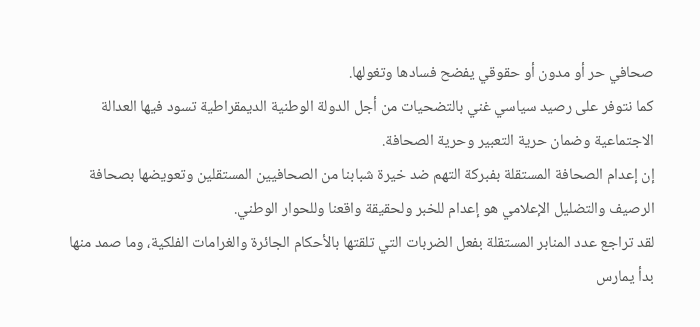صحافي حر أو مدون أو حقوقي يفضح فسادها وتغولها.
كما نتوفر على رصيد سياسي غني بالتضحيات من أجل الدولة الوطنية الديمقراطية تسود فيها العدالة الاجتماعية وضمان حرية التعبير وحرية الصحافة.
إن إعدام الصحافة المستقلة بفبركة التهم ضد خيرة شبابنا من الصحافيين المستقلين وتعويضها بصحافة الرصيف والتضليل الإعلامي هو إعدام للخبر ولحقيقة واقعنا وللحوار الوطني.
لقد تراجع عدد المنابر المستقلة بفعل الضربات التي تلقتها بالأحكام الجائرة والغرامات الفلكية، وما صمد منها بدأ يمارس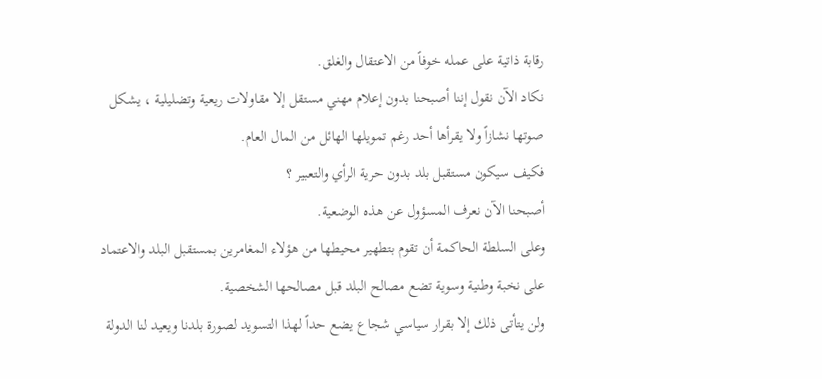رقابة ذاتية على عمله خوفاً من الاعتقال والغلق.
نكاد الآن نقول إننا أصبحنا بدون إعلام مهني مستقل إلا مقاولات ريعية وتضليلية ، يشكل صوتها نشازاً ولا يقرأها أحد رغم تمويلها الهائل من المال العام.
فكيف سيكون مستقبل بلد بدون حرية الرأي والتعبير ؟
أصبحنا الآن نعرف المسؤول عن هذه الوضعية.
وعلى السلطة الحاكمة أن تقوم بتطهير محيطها من هؤلاء المغامرين بمستقبل البلد والاعتماد على نخبة وطنية وسوية تضع مصالح البلد قبل مصالحها الشخصية.
ولن يتأتى ذلك إلا بقرار سياسي شجاع يضع حداً لهذا التسويد لصورة بلدنا ويعيد لنا الدولة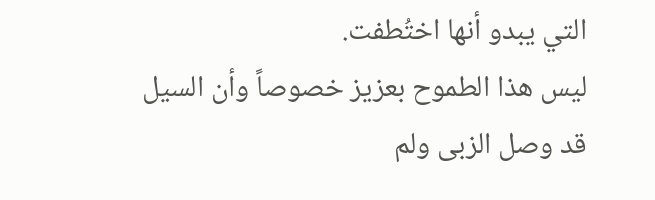التي يبدو أنها اختُطفت.
ليس هذا الطموح بعزيز خصوصاً وأن السيل قد وصل الزبى ولم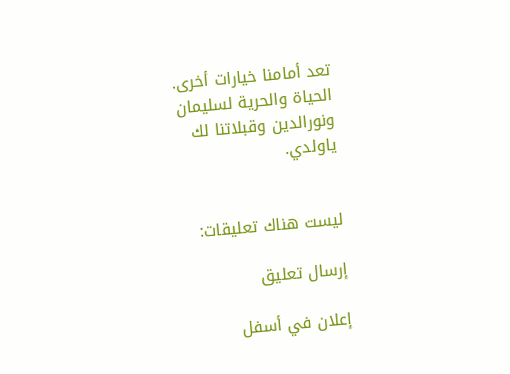تعد أمامنا خيارات أخرى.
الحياة والحرية لسليمان ونورالدين وقبلاتنا لك ياولدي.


ليست هناك تعليقات:

إرسال تعليق

إعلان في أسفل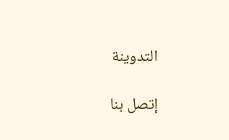التدوينة

إتصل بنا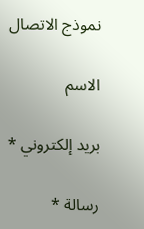نموذج الاتصال

الاسم

بريد إلكتروني *

رسالة *